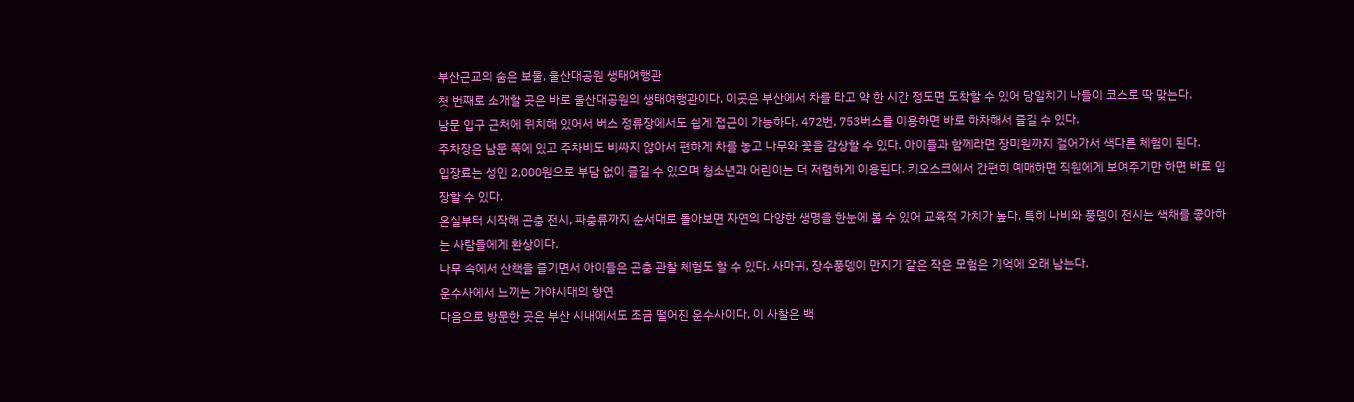부산근교의 숨은 보물, 울산대공원 생태여행관
첫 번째로 소개할 곳은 바로 울산대공원의 생태여행관이다. 이곳은 부산에서 차를 타고 약 한 시간 정도면 도착할 수 있어 당일치기 나들이 코스로 딱 맞는다.
남문 입구 근처에 위치해 있어서 버스 정류장에서도 쉽게 접근이 가능하다. 472번, 753버스를 이용하면 바로 하차해서 즐길 수 있다.
주차장은 남문 쪽에 있고 주차비도 비싸지 않아서 편하게 차를 놓고 나무와 꽃을 감상할 수 있다. 아이들과 함께라면 장미원까지 걸어가서 색다른 체험이 된다.
입장료는 성인 2,000원으로 부담 없이 즐길 수 있으며 청소년과 어린이는 더 저렴하게 이용된다. 키오스크에서 간편히 예매하면 직원에게 보여주기만 하면 바로 입장할 수 있다.
온실부터 시작해 곤충 전시, 파충류까지 순서대로 돌아보면 자연의 다양한 생명을 한눈에 볼 수 있어 교육적 가치가 높다. 특히 나비와 풍뎅이 전시는 색채를 좋아하는 사람들에게 환상이다.
나무 속에서 산책을 즐기면서 아이들은 곤충 관찰 체험도 할 수 있다. 사마귀, 장수풍뎅이 만지기 같은 작은 모험은 기억에 오래 남는다.
운수사에서 느끼는 가야시대의 향연
다음으로 방문한 곳은 부산 시내에서도 조금 떨어진 운수사이다. 이 사찰은 백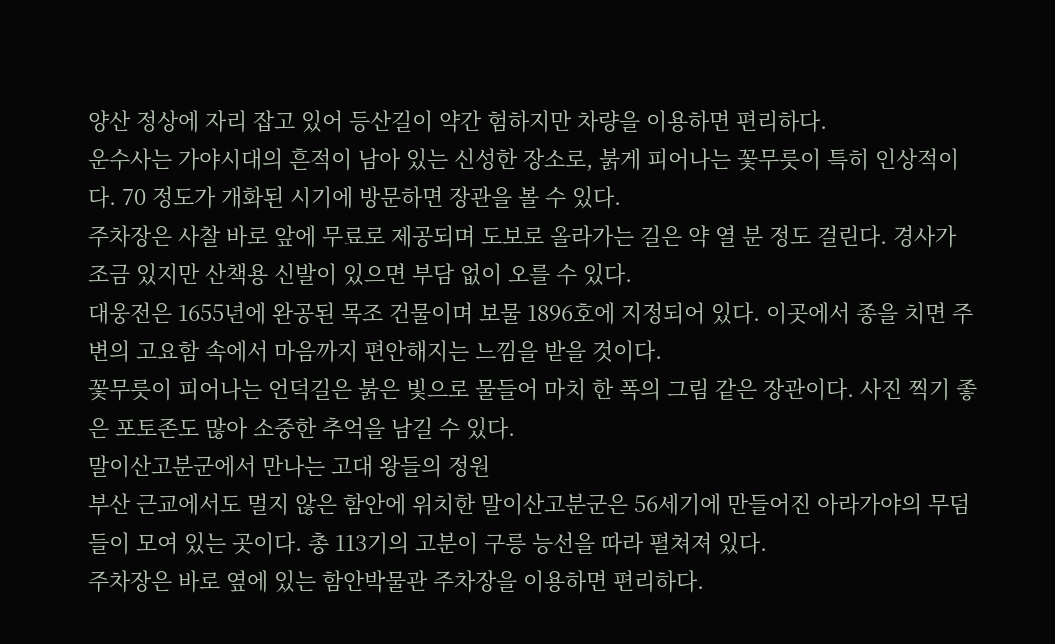양산 정상에 자리 잡고 있어 등산길이 약간 험하지만 차량을 이용하면 편리하다.
운수사는 가야시대의 흔적이 남아 있는 신성한 장소로, 붉게 피어나는 꽃무릇이 특히 인상적이다. 70 정도가 개화된 시기에 방문하면 장관을 볼 수 있다.
주차장은 사찰 바로 앞에 무료로 제공되며 도보로 올라가는 길은 약 열 분 정도 걸린다. 경사가 조금 있지만 산책용 신발이 있으면 부담 없이 오를 수 있다.
대웅전은 1655년에 완공된 목조 건물이며 보물 1896호에 지정되어 있다. 이곳에서 종을 치면 주변의 고요함 속에서 마음까지 편안해지는 느낌을 받을 것이다.
꽃무릇이 피어나는 언덕길은 붉은 빛으로 물들어 마치 한 폭의 그림 같은 장관이다. 사진 찍기 좋은 포토존도 많아 소중한 추억을 남길 수 있다.
말이산고분군에서 만나는 고대 왕들의 정원
부산 근교에서도 멀지 않은 함안에 위치한 말이산고분군은 56세기에 만들어진 아라가야의 무덤들이 모여 있는 곳이다. 총 113기의 고분이 구릉 능선을 따라 펼쳐져 있다.
주차장은 바로 옆에 있는 함안박물관 주차장을 이용하면 편리하다.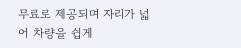무료로 제공되며 자리가 넓어 차량을 쉽게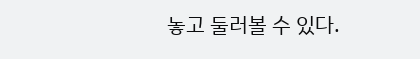놓고 둘러볼 수 있다.